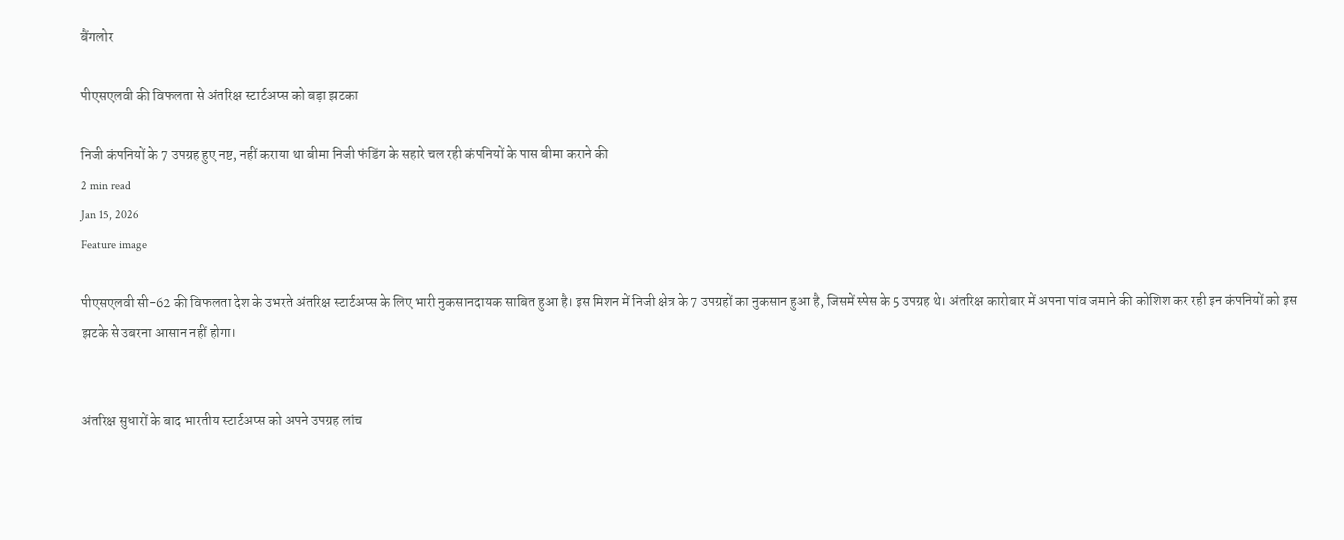बैंगलोर

पीएसएलवी की विफलता से अंतरिक्ष स्टार्टअप्स को बड़ा झटका

निजी कंपनियों के 7 उपग्रह हुए नष्ट, नहीं कराया था बीमा निजी फंडिंग के सहारे चल रही कंपनियों के पास बीमा कराने की
2 min read
Jan 15, 2026
Feature image

पीएसएलवी सी-62 की विफलता देश के उभरते अंतरिक्ष स्टार्टअप्स के लिए भारी नुकसानदायक साबित हुआ है। इस मिशन में निजी क्षेत्र के 7 उपग्रहों का नुकसान हुआ है, जिसमें स्पेस के 5 उपग्रह थे। अंतरिक्ष कारोबार में अपना पांव जमाने की कोशिश कर रही इन कंपनियों को इस झटके से उबरना आसान नहीं होगा।


अंतरिक्ष सुधारों के बाद भारतीय स्टार्टअप्स को अपने उपग्रह लांच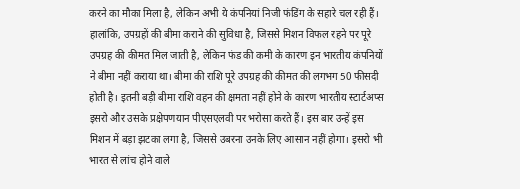करने का मौका मिला है, लेकिन अभी ये कंपनियां निजी फंडिंग के सहारे चल रही हैं। हालांकि, उपग्रहों की बीमा कराने की सुविधा है, जिससे मिशन विफल रहने पर पूरे उपग्रह की कीमत मिल जाती है, लेकिन फंड की कमी के कारण इन भारतीय कंपनियों ने बीमा नहीं कराया था। बीमा की राशि पूरे उपग्रह की कीमत की लगभग 50 फीसदी होती है। इतनी बड़ी बीमा राशि वहन की क्षमता नहीं होने के कारण भारतीय स्टार्टअप्स इसरो और उसके प्रक्षेपणयान पीएसएलवी पर भरोसा करते हैं। इस बार उन्हें इस मिशन में बड़ा झटका लगा है, जिससे उबरना उनके लिए आसान नहीं होगा। इसरो भी भारत से लांच होने वाले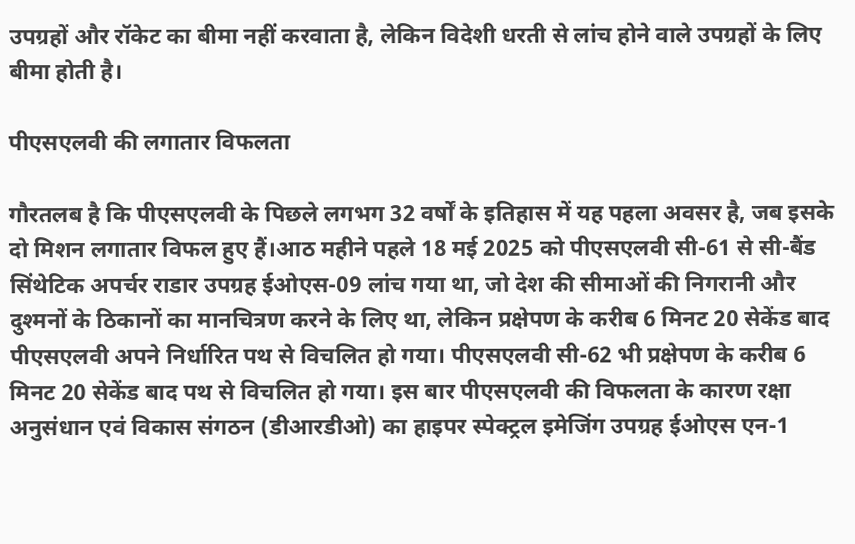उपग्रहों और रॉकेट का बीमा नहीं करवाता है, लेकिन विदेशी धरती से लांच होने वाले उपग्रहों के लिए बीमा होती है।

पीएसएलवी की लगातार विफलता

गौरतलब है कि पीएसएलवी के पिछले लगभग 32 वर्षों के इतिहास में यह पहला अवसर है, जब इसके दो मिशन लगातार विफल हुए हैं।आठ महीने पहले 18 मई 2025 को पीएसएलवी सी-61 से सी-बैंड सिंथेटिक अपर्चर राडार उपग्रह ईओएस-09 लांच गया था, जो देश की सीमाओं की निगरानी और दुश्मनों के ठिकानों का मानचित्रण करने के लिए था, लेकिन प्रक्षेपण के करीब 6 मिनट 20 सेकेंड बाद पीएसएलवी अपने निर्धारित पथ से विचलित हो गया। पीएसएलवी सी-62 भी प्रक्षेपण के करीब 6 मिनट 20 सेकेंड बाद पथ से विचलित हो गया। इस बार पीएसएलवी की विफलता के कारण रक्षा अनुसंधान एवं विकास संगठन (डीआरडीओ) का हाइपर स्पेक्ट्रल इमेजिंग उपग्रह ईओएस एन-1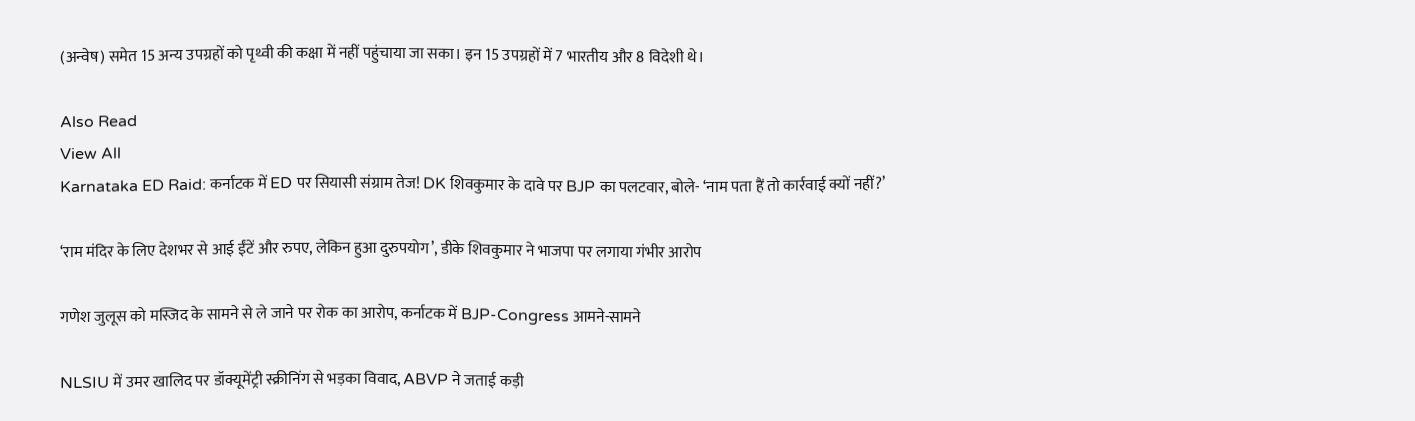(अन्वेष) समेत 15 अन्य उपग्रहों को पृथ्वी की कक्षा में नहीं पहुंचाया जा सका। इन 15 उपग्रहों में 7 भारतीय और 8 विदेशी थे।

Also Read
View All
Karnataka ED Raid: कर्नाटक में ED पर सियासी संग्राम तेज! DK शिवकुमार के दावे पर BJP का पलटवार, बोले- ‘नाम पता हैं तो कार्रवाई क्यों नहीं?’

‘राम मंदिर के लिए देशभर से आई ईंटें और रुपए, लेकिन हुआ दुरुपयोग’, डीके शिवकुमार ने भाजपा पर लगाया गंभीर आरोप

गणेश जुलूस को मस्जिद के सामने से ले जाने पर रोक का आरोप, कर्नाटक में BJP-Congress आमने-सामने

NLSIU में उमर खालिद पर डॉक्यूमेंट्री स्क्रीनिंग से भड़का विवाद, ABVP ने जताई कड़ी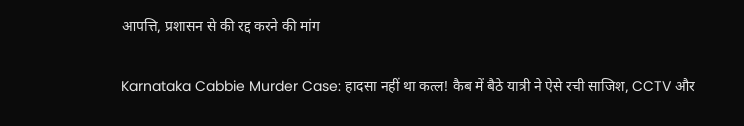आपत्ति, प्रशासन से की रद्द करने की मांग

Karnataka Cabbie Murder Case: हादसा नहीं था कत्ल! कैब में बैठे यात्री ने ऐसे रची साजिश, CCTV और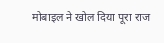मोबाइल ने खोल दिया पूरा राज